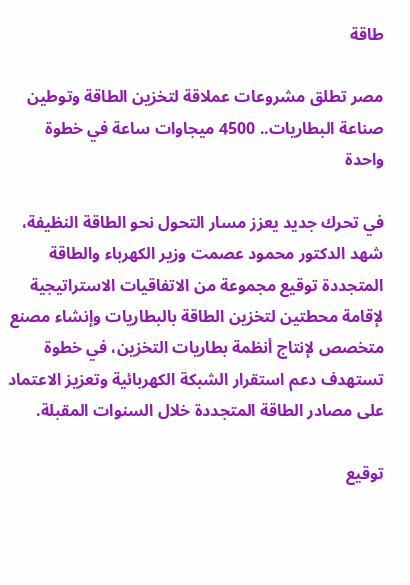طاقة

مصر تطلق مشروعات عملاقة لتخزين الطاقة وتوطين صناعة البطاريات.. 4500 ميجاوات ساعة في خطوة واحدة

في تحرك جديد يعزز مسار التحول نحو الطاقة النظيفة، شهد الدكتور محمود عصمت وزير الكهرباء والطاقة المتجددة توقيع مجموعة من الاتفاقيات الاستراتيجية لإقامة محطتين لتخزين الطاقة بالبطاريات وإنشاء مصنع متخصص لإنتاج أنظمة بطاريات التخزين، في خطوة تستهدف دعم استقرار الشبكة الكهربائية وتعزيز الاعتماد على مصادر الطاقة المتجددة خلال السنوات المقبلة.

توقيع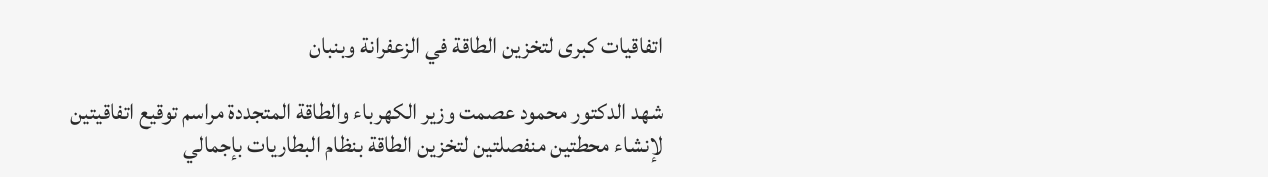اتفاقيات كبرى لتخزين الطاقة في الزعفرانة وبنبان

شهد الدكتور محمود عصمت وزير الكهرباء والطاقة المتجددة مراسم توقيع اتفاقيتين لإنشاء محطتين منفصلتين لتخزين الطاقة بنظام البطاريات بإجمالي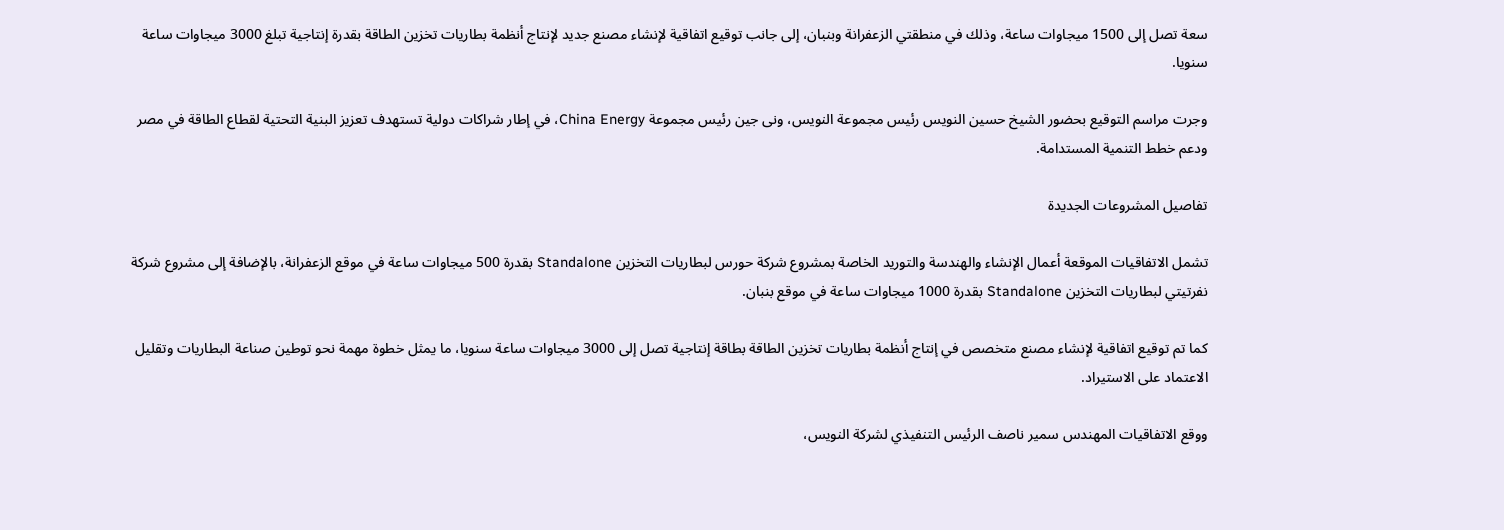سعة تصل إلى 1500 ميجاوات ساعة، وذلك في منطقتي الزعفرانة وبنبان، إلى جانب توقيع اتفاقية لإنشاء مصنع جديد لإنتاج أنظمة بطاريات تخزين الطاقة بقدرة إنتاجية تبلغ 3000 ميجاوات ساعة سنويا.

وجرت مراسم التوقيع بحضور الشيخ حسين النويس رئيس مجموعة النويس، ونى جين رئيس مجموعة China Energy، في إطار شراكات دولية تستهدف تعزيز البنية التحتية لقطاع الطاقة في مصر ودعم خطط التنمية المستدامة.

تفاصيل المشروعات الجديدة

تشمل الاتفاقيات الموقعة أعمال الإنشاء والهندسة والتوريد الخاصة بمشروع شركة حورس لبطاريات التخزين Standalone بقدرة 500 ميجاوات ساعة في موقع الزعفرانة، بالإضافة إلى مشروع شركة نفرتيتي لبطاريات التخزين Standalone بقدرة 1000 ميجاوات ساعة في موقع بنبان.

كما تم توقيع اتفاقية لإنشاء مصنع متخصص في إنتاج أنظمة بطاريات تخزين الطاقة بطاقة إنتاجية تصل إلى 3000 ميجاوات ساعة سنويا، ما يمثل خطوة مهمة نحو توطين صناعة البطاريات وتقليل الاعتماد على الاستيراد.

ووقع الاتفاقيات المهندس سمير ناصف الرئيس التنفيذي لشركة النويس،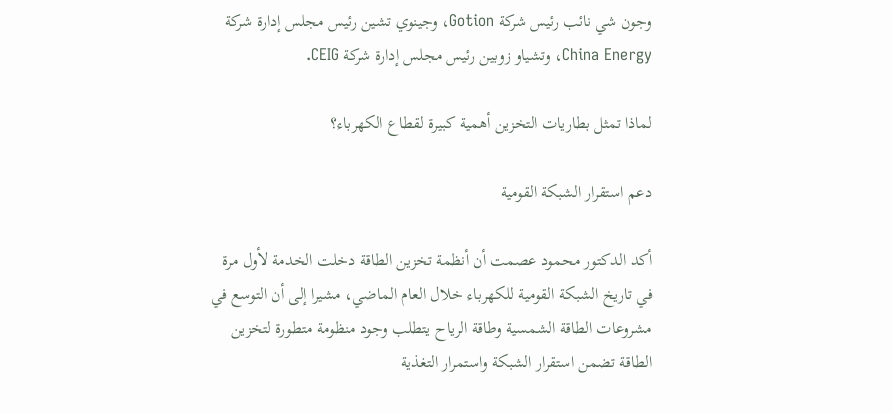وجون شي نائب رئيس شركة Gotion، وجينوي تشين رئيس مجلس إدارة شركة China Energy، وتشياو زوبين رئيس مجلس إدارة شركة CEIG.

لماذا تمثل بطاريات التخزين أهمية كبيرة لقطاع الكهرباء؟

دعم استقرار الشبكة القومية

أكد الدكتور محمود عصمت أن أنظمة تخزين الطاقة دخلت الخدمة لأول مرة في تاريخ الشبكة القومية للكهرباء خلال العام الماضي، مشيرا إلى أن التوسع في مشروعات الطاقة الشمسية وطاقة الرياح يتطلب وجود منظومة متطورة لتخزين الطاقة تضمن استقرار الشبكة واستمرار التغذية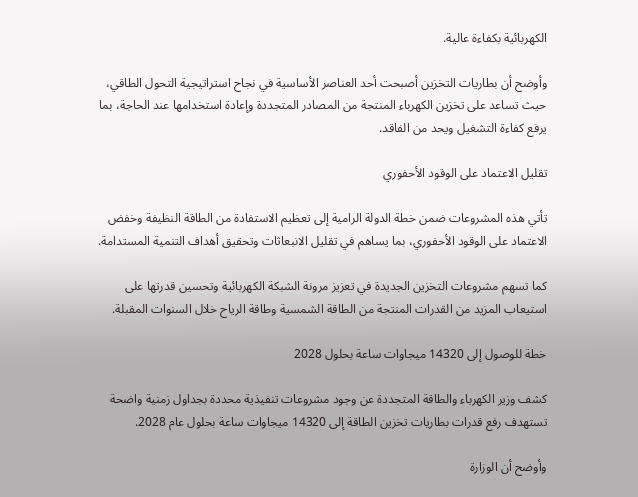الكهربائية بكفاءة عالية.

وأوضح أن بطاريات التخزين أصبحت أحد العناصر الأساسية في نجاح استراتيجية التحول الطاقي، حيث تساعد على تخزين الكهرباء المنتجة من المصادر المتجددة وإعادة استخدامها عند الحاجة، بما يرفع كفاءة التشغيل ويحد من الفاقد.

تقليل الاعتماد على الوقود الأحفوري

تأتي هذه المشروعات ضمن خطة الدولة الرامية إلى تعظيم الاستفادة من الطاقة النظيفة وخفض الاعتماد على الوقود الأحفوري، بما يساهم في تقليل الانبعاثات وتحقيق أهداف التنمية المستدامة.

كما تسهم مشروعات التخزين الجديدة في تعزيز مرونة الشبكة الكهربائية وتحسين قدرتها على استيعاب المزيد من القدرات المنتجة من الطاقة الشمسية وطاقة الرياح خلال السنوات المقبلة.

خطة للوصول إلى 14320 ميجاوات ساعة بحلول 2028

كشف وزير الكهرباء والطاقة المتجددة عن وجود مشروعات تنفيذية محددة بجداول زمنية واضحة تستهدف رفع قدرات بطاريات تخزين الطاقة إلى 14320 ميجاوات ساعة بحلول عام 2028.

وأوضح أن الوزارة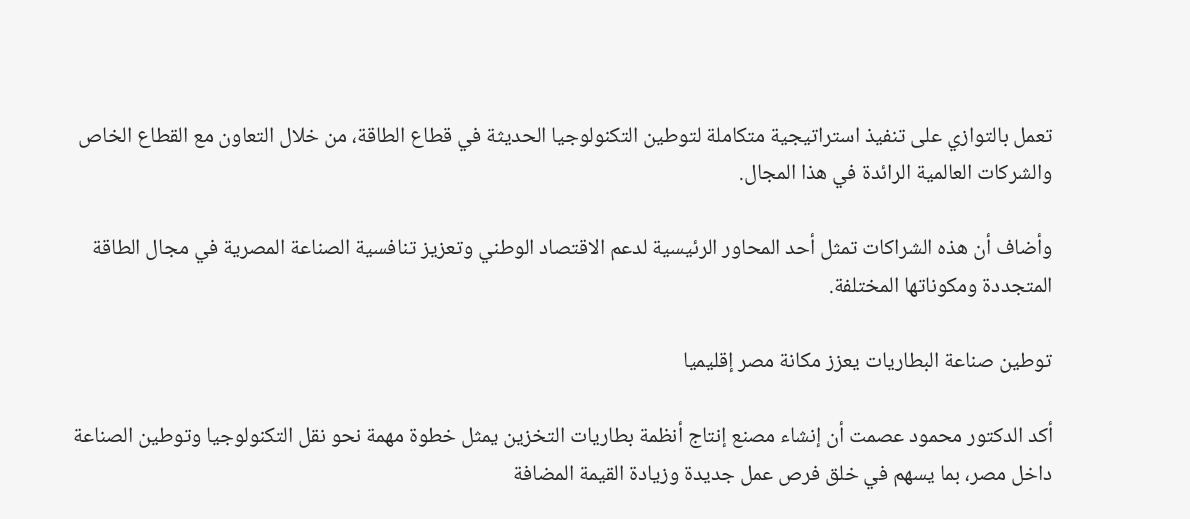تعمل بالتوازي على تنفيذ استراتيجية متكاملة لتوطين التكنولوجيا الحديثة في قطاع الطاقة، من خلال التعاون مع القطاع الخاص والشركات العالمية الرائدة في هذا المجال.

وأضاف أن هذه الشراكات تمثل أحد المحاور الرئيسية لدعم الاقتصاد الوطني وتعزيز تنافسية الصناعة المصرية في مجال الطاقة المتجددة ومكوناتها المختلفة.

توطين صناعة البطاريات يعزز مكانة مصر إقليميا

أكد الدكتور محمود عصمت أن إنشاء مصنع إنتاج أنظمة بطاريات التخزين يمثل خطوة مهمة نحو نقل التكنولوجيا وتوطين الصناعة داخل مصر، بما يسهم في خلق فرص عمل جديدة وزيادة القيمة المضافة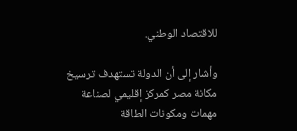للاقتصاد الوطني.

وأشار إلى أن الدولة تستهدف ترسيخ مكانة مصر كمركز إقليمي لصناعة مهمات ومكونات الطاقة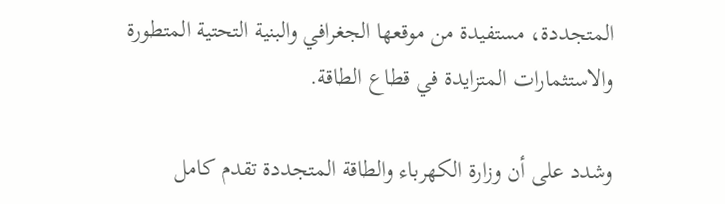المتجددة، مستفيدة من موقعها الجغرافي والبنية التحتية المتطورة والاستثمارات المتزايدة في قطاع الطاقة.

وشدد على أن وزارة الكهرباء والطاقة المتجددة تقدم كامل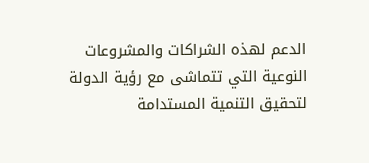الدعم لهذه الشراكات والمشروعات النوعية التي تتماشى مع رؤية الدولة لتحقيق التنمية المستدامة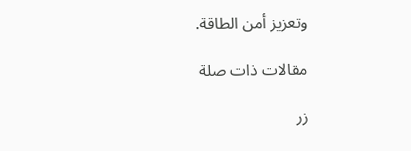وتعزيز أمن الطاقة.

مقالات ذات صلة

زر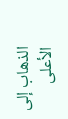الذهاب إلى الأعلى